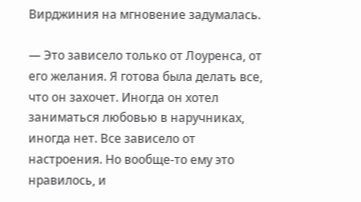Вирджиния на мгновение задумалась.

— Это зависело только от Лоуренса, от его желания. Я готова была делать все, что он захочет. Иногда он хотел заниматься любовью в наручниках, иногда нет. Все зависело от настроения. Но вообще‑то ему это нравилось, и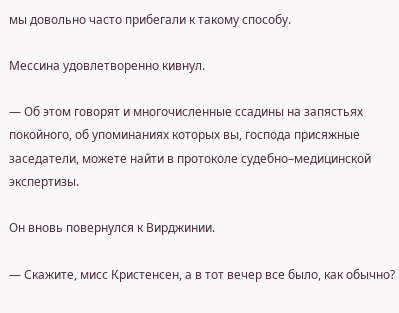мы довольно часто прибегали к такому способу.

Мессина удовлетворенно кивнул.

— Об этом говорят и многочисленные ссадины на запястьях покойного, об упоминаниях которых вы, господа присяжные заседатели, можете найти в протоколе судебно–медицинской экспертизы.

Он вновь повернулся к Вирджинии.

— Скажите, мисс Кристенсен, а в тот вечер все было, как обычно?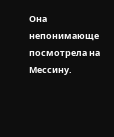Она непонимающе посмотрела на Мессину.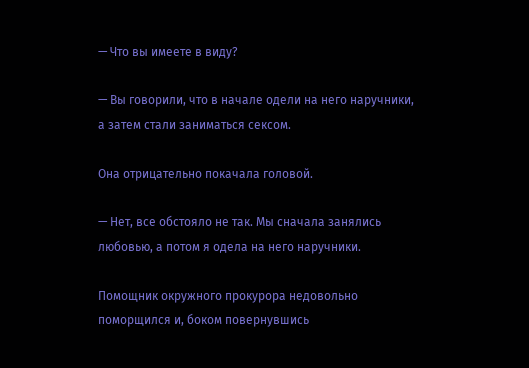— Что вы имеете в виду?

— Вы говорили, что в начале одели на него наручники, а затем стали заниматься сексом.

Она отрицательно покачала головой.

— Нет, все обстояло не так. Мы сначала занялись любовью, а потом я одела на него наручники.

Помощник окружного прокурора недовольно поморщился и, боком повернувшись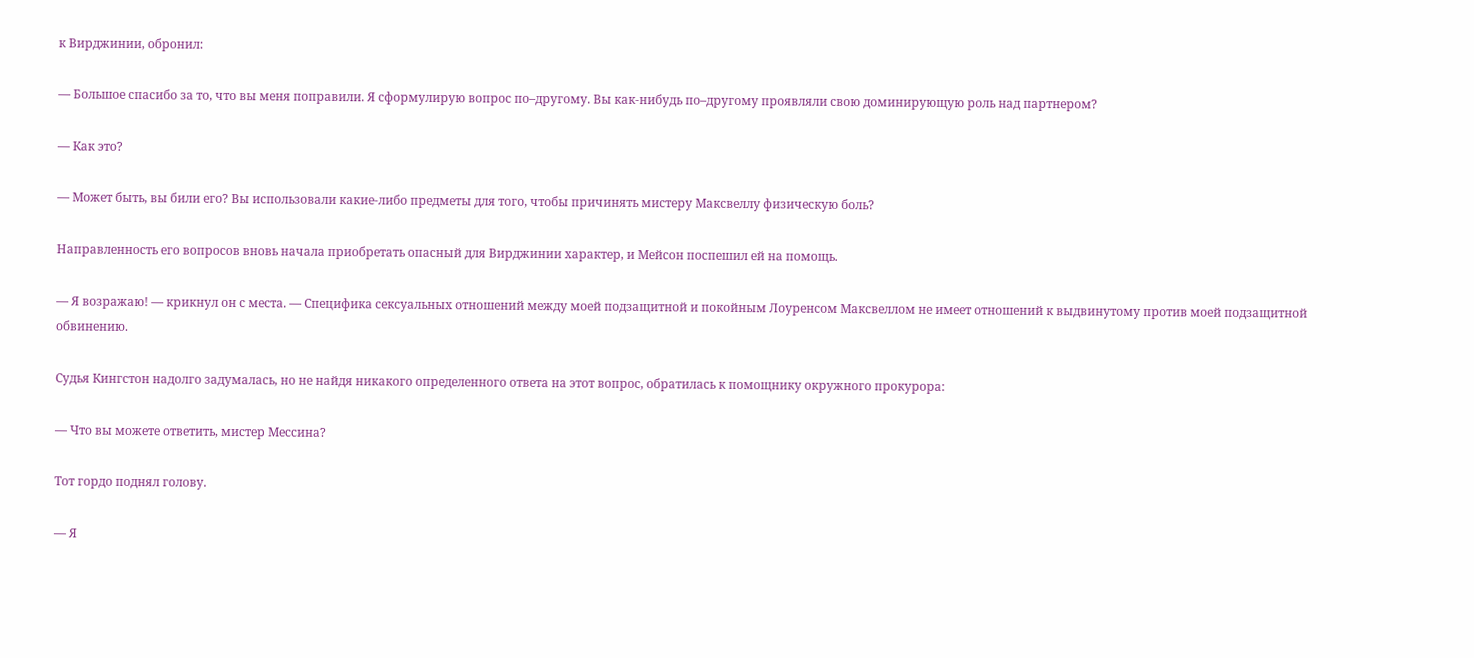к Вирджинии, обронил:

— Большое спасибо за то, что вы меня поправили. Я сформулирую вопрос по–другому. Вы как‑нибудь по–другому проявляли свою доминирующую роль над партнером?

— Как это?

— Может быть, вы били его? Вы использовали какие‑либо предметы для того, чтобы причинять мистеру Максвеллу физическую боль?

Направленность его вопросов вновь начала приобретать опасный для Вирджинии характер, и Мейсон поспешил ей на помощь.

— Я возражаю! — крикнул он с места. — Специфика сексуальных отношений между моей подзащитной и покойным Лоуренсом Максвеллом не имеет отношений к выдвинутому против моей подзащитной обвинению.

Судья Кингстон надолго задумалась, но не найдя никакого определенного ответа на этот вопрос, обратилась к помощнику окружного прокурора:

— Что вы можете ответить, мистер Мессина?

Тот гордо поднял голову.

— Я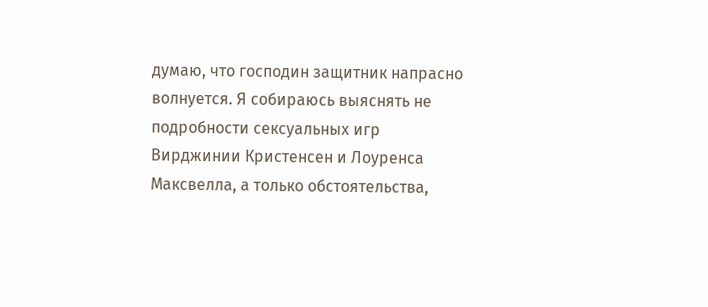думаю, что господин защитник напрасно волнуется. Я собираюсь выяснять не подробности сексуальных игр Вирджинии Кристенсен и Лоуренса Максвелла, а только обстоятельства,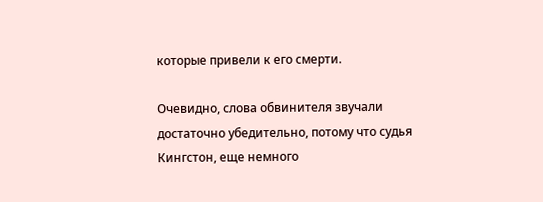которые привели к его смерти.

Очевидно, слова обвинителя звучали достаточно убедительно, потому что судья Кингстон, еще немного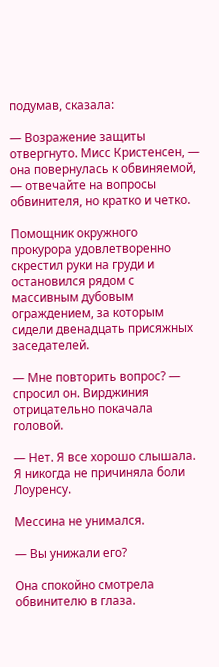подумав, сказала:

— Возражение защиты отвергнуто. Мисс Кристенсен, — она повернулась к обвиняемой, — отвечайте на вопросы обвинителя, но кратко и четко.

Помощник окружного прокурора удовлетворенно скрестил руки на груди и остановился рядом с массивным дубовым ограждением, за которым сидели двенадцать присяжных заседателей.

— Мне повторить вопрос? — спросил он. Вирджиния отрицательно покачала головой.

— Нет. Я все хорошо слышала. Я никогда не причиняла боли Лоуренсу.

Мессина не унимался.

— Вы унижали его?

Она спокойно смотрела обвинителю в глаза.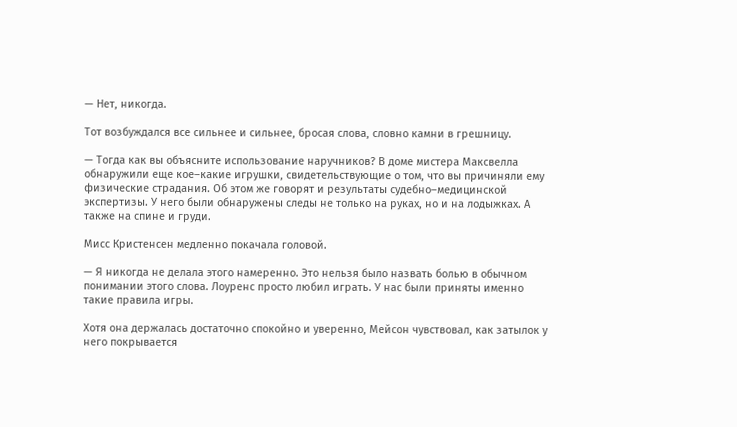— Нет, никогда.

Тот возбуждался все сильнее и сильнее, бросая слова, словно камни в грешницу.

— Тогда как вы объясните использование наручников? В доме мистера Максвелла обнаружили еще кое–какие игрушки, свидетельствующие о том, что вы причиняли ему физические страдания. Об этом же говорят и результаты судебно–медицинской экспертизы. У него были обнаружены следы не только на руках, но и на лодыжках. А также на спине и груди.

Мисс Кристенсен медленно покачала головой.

— Я никогда не делала этого намеренно. Это нельзя было назвать болью в обычном понимании этого слова. Лоуренс просто любил играть. У нас были приняты именно такие правила игры.

Хотя она держалась достаточно спокойно и уверенно, Мейсон чувствовал, как затылок у него покрывается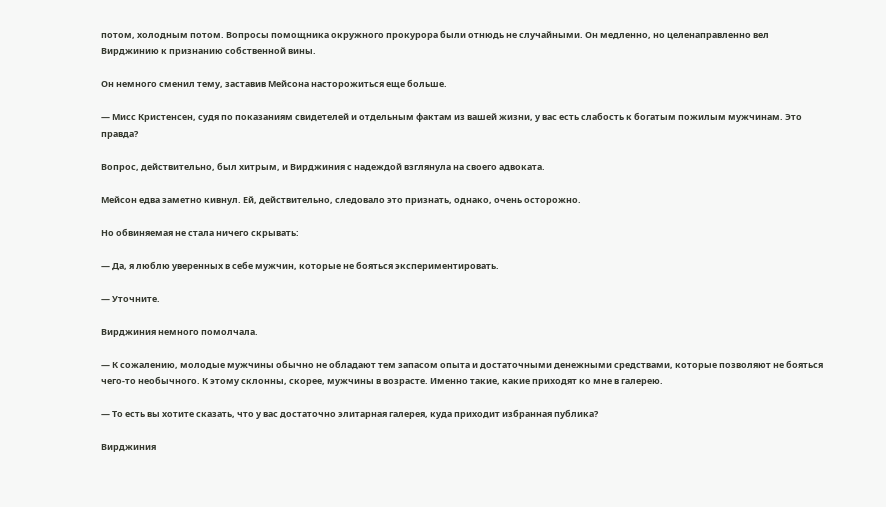потом, холодным потом. Вопросы помощника окружного прокурора были отнюдь не случайными. Он медленно, но целенаправленно вел Вирджинию к признанию собственной вины.

Он немного сменил тему, заставив Мейсона насторожиться еще больше.

— Мисс Кристенсен, судя по показаниям свидетелей и отдельным фактам из вашей жизни, у вас есть слабость к богатым пожилым мужчинам. Это правда?

Вопрос, действительно, был хитрым, и Вирджиния с надеждой взглянула на своего адвоката.

Мейсон едва заметно кивнул. Ей, действительно, следовало это признать, однако, очень осторожно.

Но обвиняемая не стала ничего скрывать:

— Да, я люблю уверенных в себе мужчин, которые не бояться экспериментировать.

— Уточните.

Вирджиния немного помолчала.

— К сожалению, молодые мужчины обычно не обладают тем запасом опыта и достаточными денежными средствами, которые позволяют не бояться чего‑то необычного. К этому склонны, скорее, мужчины в возрасте. Именно такие, какие приходят ко мне в галерею.

— То есть вы хотите сказать, что у вас достаточно элитарная галерея, куда приходит избранная публика?

Вирджиния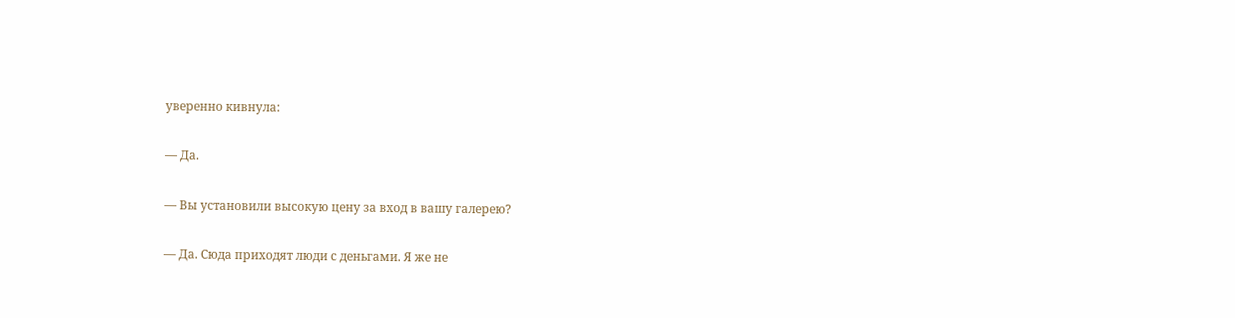уверенно кивнула:

— Да.

— Вы установили высокую цену за вход в вашу галерею?

— Да. Сюда приходят люди с деньгами. Я же не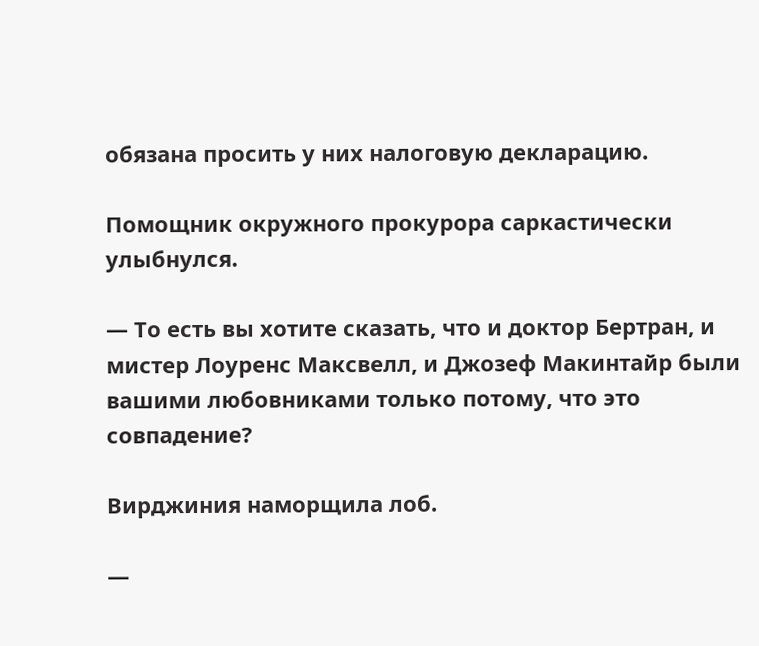обязана просить у них налоговую декларацию.

Помощник окружного прокурора саркастически улыбнулся.

— То есть вы хотите сказать, что и доктор Бертран, и мистер Лоуренс Максвелл, и Джозеф Макинтайр были вашими любовниками только потому, что это совпадение?

Вирджиния наморщила лоб.

—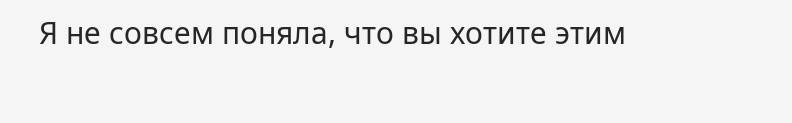Я не совсем поняла, что вы хотите этим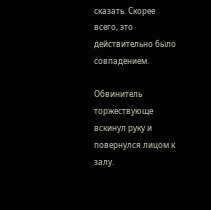сказать. Скорее всего, это действительно было совпадением.

Обвинитель торжествующе вскинул руку и повернулся лицом к залу.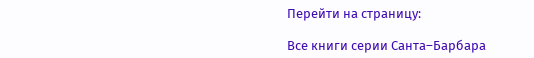Перейти на страницу:

Все книги серии Санта–Барбара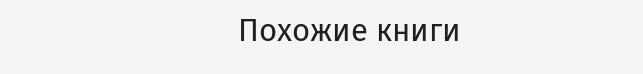Похожие книги